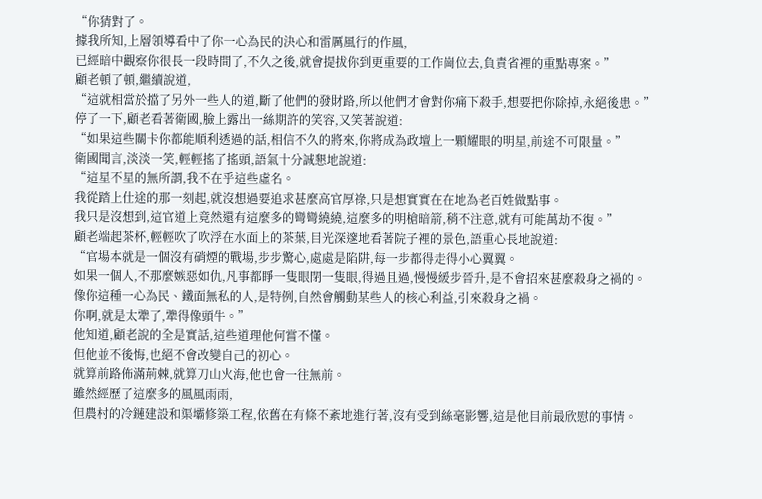“你猜對了。
據我所知,上層領導看中了你一心為民的決心和雷厲風行的作風,
已經暗中觀察你很長一段時間了,不久之後,就會提拔你到更重要的工作崗位去,負責省裡的重點專案。”
顧老頓了頓,繼續說道,
“這就相當於擋了另外一些人的道,斷了他們的發財路,所以他們才會對你痛下殺手,想要把你除掉,永絕後患。”
停了一下,顧老看著衛國,臉上露出一絲期許的笑容,又笑著說道:
“如果這些關卡你都能順利透過的話,相信不久的將來,你將成為政壇上一顆耀眼的明星,前途不可限量。”
衛國聞言,淡淡一笑,輕輕搖了搖頭,語氣十分誠懇地說道:
“這星不星的無所謂,我不在乎這些虛名。
我從踏上仕途的那一刻起,就沒想過要追求甚麼高官厚祿,只是想實實在在地為老百姓做點事。
我只是沒想到,這官道上竟然還有這麼多的彎彎繞繞,這麼多的明槍暗箭,稍不注意,就有可能萬劫不復。”
顧老端起茶杯,輕輕吹了吹浮在水面上的茶葉,目光深邃地看著院子裡的景色,語重心長地說道:
“官場本就是一個沒有硝煙的戰場,步步驚心,處處是陷阱,每一步都得走得小心翼翼。
如果一個人,不那麼嫉惡如仇,凡事都睜一隻眼閉一隻眼,得過且過,慢慢緩步晉升,是不會招來甚麼殺身之禍的。
像你這種一心為民、鐵面無私的人,是特例,自然會觸動某些人的核心利益,引來殺身之禍。
你啊,就是太犟了,犟得像頭牛。”
他知道,顧老說的全是實話,這些道理他何嘗不懂。
但他並不後悔,也絕不會改變自己的初心。
就算前路佈滿荊棘,就算刀山火海,他也會一往無前。
雖然經歷了這麼多的風風雨雨,
但農村的冷鏈建設和渠壩修築工程,依舊在有條不紊地進行著,沒有受到絲毫影響,這是他目前最欣慰的事情。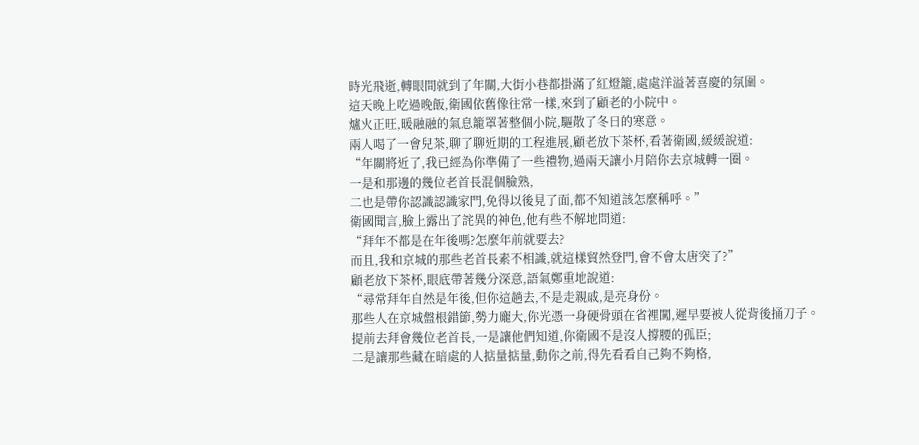時光飛逝,轉眼間就到了年關,大街小巷都掛滿了紅燈籠,處處洋溢著喜慶的氛圍。
這天晚上吃過晚飯,衛國依舊像往常一樣,來到了顧老的小院中。
爐火正旺,暖融融的氣息籠罩著整個小院,驅散了冬日的寒意。
兩人喝了一會兒茶,聊了聊近期的工程進展,顧老放下茶杯,看著衛國,緩緩說道:
“年關將近了,我已經為你準備了一些禮物,過兩天讓小月陪你去京城轉一圈。
一是和那邊的幾位老首長混個臉熟,
二也是帶你認識認識家門,免得以後見了面,都不知道該怎麼稱呼。”
衛國聞言,臉上露出了詫異的神色,他有些不解地問道:
“拜年不都是在年後嗎?怎麼年前就要去?
而且,我和京城的那些老首長素不相識,就這樣貿然登門,會不會太唐突了?”
顧老放下茶杯,眼底帶著幾分深意,語氣鄭重地說道:
“尋常拜年自然是年後,但你這趟去,不是走親戚,是亮身份。
那些人在京城盤根錯節,勢力龐大,你光憑一身硬骨頭在省裡闖,遲早要被人從背後捅刀子。
提前去拜會幾位老首長,一是讓他們知道,你衛國不是沒人撐腰的孤臣;
二是讓那些藏在暗處的人掂量掂量,動你之前,得先看看自己夠不夠格,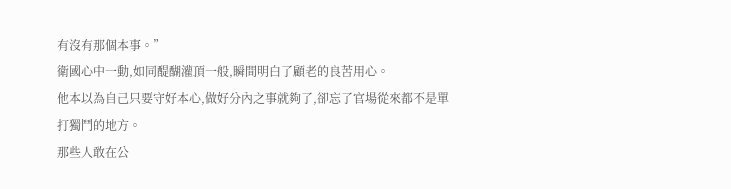有沒有那個本事。”
衛國心中一動,如同醍醐灌頂一般,瞬間明白了顧老的良苦用心。
他本以為自己只要守好本心,做好分內之事就夠了,卻忘了官場從來都不是單打獨鬥的地方。
那些人敢在公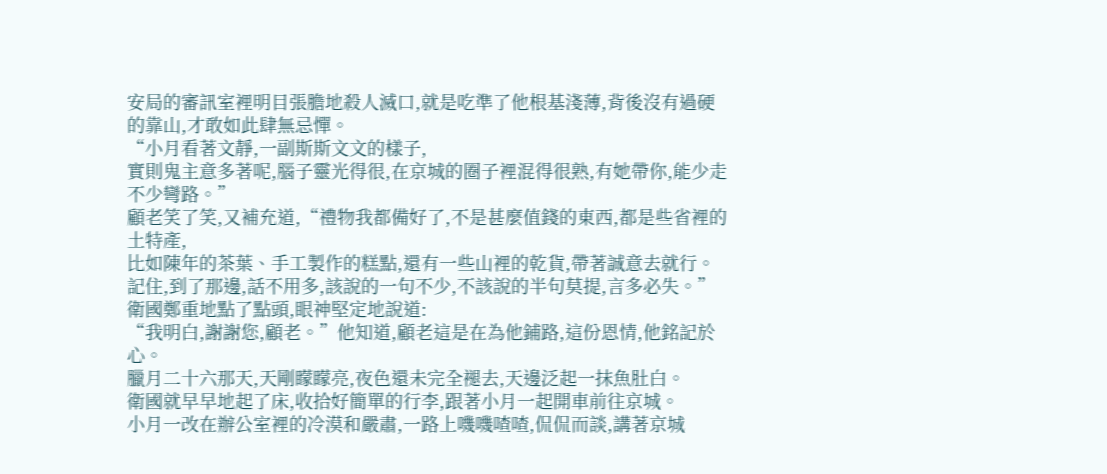安局的審訊室裡明目張膽地殺人滅口,就是吃準了他根基淺薄,背後沒有過硬的靠山,才敢如此肆無忌憚。
“小月看著文靜,一副斯斯文文的樣子,
實則鬼主意多著呢,腦子靈光得很,在京城的圈子裡混得很熟,有她帶你,能少走不少彎路。”
顧老笑了笑,又補充道,“禮物我都備好了,不是甚麼值錢的東西,都是些省裡的土特產,
比如陳年的茶葉、手工製作的糕點,還有一些山裡的乾貨,帶著誠意去就行。
記住,到了那邊,話不用多,該說的一句不少,不該說的半句莫提,言多必失。”
衛國鄭重地點了點頭,眼神堅定地說道:
“我明白,謝謝您,顧老。”他知道,顧老這是在為他鋪路,這份恩情,他銘記於心。
臘月二十六那天,天剛矇矇亮,夜色還未完全褪去,天邊泛起一抹魚肚白。
衛國就早早地起了床,收拾好簡單的行李,跟著小月一起開車前往京城。
小月一改在辦公室裡的冷漠和嚴肅,一路上嘰嘰喳喳,侃侃而談,講著京城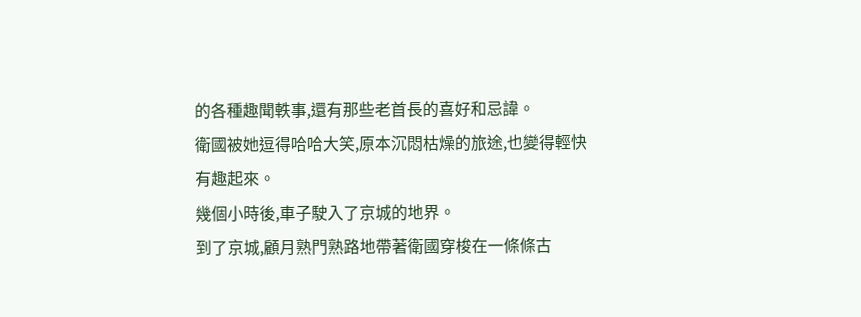的各種趣聞軼事,還有那些老首長的喜好和忌諱。
衛國被她逗得哈哈大笑,原本沉悶枯燥的旅途,也變得輕快有趣起來。
幾個小時後,車子駛入了京城的地界。
到了京城,顧月熟門熟路地帶著衛國穿梭在一條條古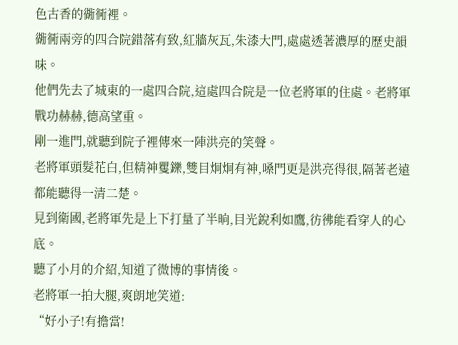色古香的衚衕裡。
衚衕兩旁的四合院錯落有致,紅牆灰瓦,朱漆大門,處處透著濃厚的歷史韻味。
他們先去了城東的一處四合院,這處四合院是一位老將軍的住處。老將軍戰功赫赫,德高望重。
剛一進門,就聽到院子裡傳來一陣洪亮的笑聲。
老將軍頭髮花白,但精神矍鑠,雙目炯炯有神,嗓門更是洪亮得很,隔著老遠都能聽得一清二楚。
見到衛國,老將軍先是上下打量了半晌,目光銳利如鷹,彷彿能看穿人的心底。
聽了小月的介紹,知道了微博的事情後。
老將軍一拍大腿,爽朗地笑道:
“好小子!有擔當!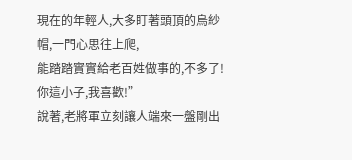現在的年輕人,大多盯著頭頂的烏紗帽,一門心思往上爬,
能踏踏實實給老百姓做事的,不多了!你這小子,我喜歡!”
說著,老將軍立刻讓人端來一盤剛出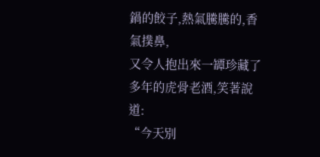鍋的餃子,熱氣騰騰的,香氣撲鼻,
又令人抱出來一罈珍藏了多年的虎骨老酒,笑著說道:
“今天別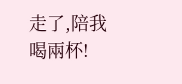走了,陪我喝兩杯!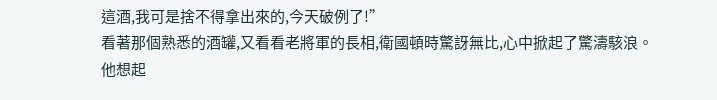這酒,我可是捨不得拿出來的,今天破例了!”
看著那個熟悉的酒罐,又看看老將軍的長相,衛國頓時驚訝無比,心中掀起了驚濤駭浪。
他想起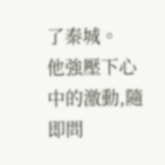了秦城。
他強壓下心中的激動,隨即問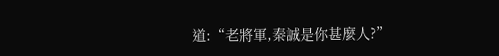道:“老將軍,秦誠是你甚麼人?”